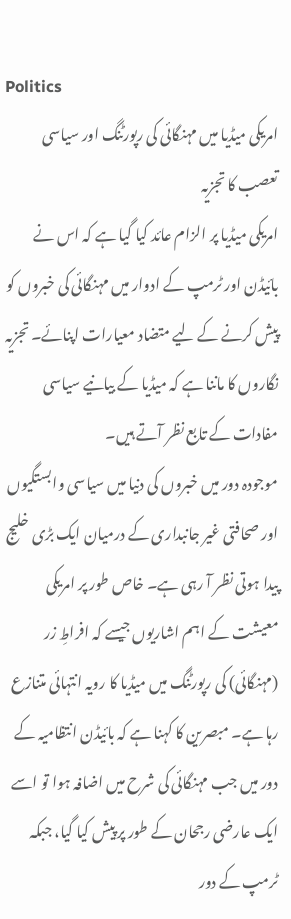Politics
امریکی میڈیا میں مہنگائی کی رپورٹنگ اور سیاسی تعصب کا تجزیہ
امریکی میڈیا پر الزام عائد کیا گیا ہے کہ اس نے بائیڈن اور ٹرمپ کے ادوار میں مہنگائی کی خبروں کو پیش کرنے کے لیے متضاد معیارات اپنائے۔ تجزیہ نگاروں کا ماننا ہے کہ میڈیا کے بیانیے سیاسی مفادات کے تابع نظر آتے ہیں۔
موجودہ دور میں خبروں کی دنیا میں سیاسی وابستگیوں اور صحافتی غیر جانبداری کے درمیان ایک بڑی خلیج پیدا ہوتی نظر آ رہی ہے۔ خاص طور پر امریکی معیشت کے اہم اشاریوں جیسے کہ افراطِ زر (مہنگائی) کی رپورٹنگ میں میڈیا کا رویہ انتہائی متنازع رہا ہے۔ مبصرین کا کہنا ہے کہ بائیڈن انتظامیہ کے دور میں جب مہنگائی کی شرح میں اضافہ ہوا تو اسے ایک عارضی رجحان کے طور پر پیش کیا گیا، جبکہ ٹرمپ کے دور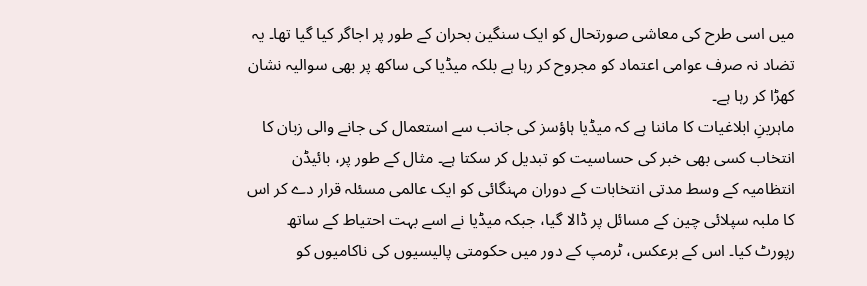میں اسی طرح کی معاشی صورتحال کو ایک سنگین بحران کے طور پر اجاگر کیا گیا تھا۔ یہ تضاد نہ صرف عوامی اعتماد کو مجروح کر رہا ہے بلکہ میڈیا کی ساکھ پر بھی سوالیہ نشان کھڑا کر رہا ہے۔
ماہرینِ ابلاغیات کا ماننا ہے کہ میڈیا ہاؤسز کی جانب سے استعمال کی جانے والی زبان کا انتخاب کسی بھی خبر کی حساسیت کو تبدیل کر سکتا ہے۔ مثال کے طور پر، بائیڈن انتظامیہ کے وسط مدتی انتخابات کے دوران مہنگائی کو ایک عالمی مسئلہ قرار دے کر اس کا ملبہ سپلائی چین کے مسائل پر ڈالا گیا، جبکہ میڈیا نے اسے بہت احتیاط کے ساتھ رپورٹ کیا۔ اس کے برعکس، ٹرمپ کے دور میں حکومتی پالیسیوں کی ناکامیوں کو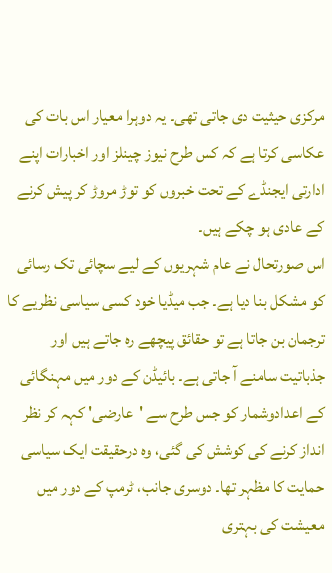مرکزی حیثیت دی جاتی تھی۔ یہ دوہرا معیار اس بات کی عکاسی کرتا ہے کہ کس طرح نیوز چینلز اور اخبارات اپنے ادارتی ایجنڈے کے تحت خبروں کو توڑ مروڑ کر پیش کرنے کے عادی ہو چکے ہیں۔
اس صورتحال نے عام شہریوں کے لیے سچائی تک رسائی کو مشکل بنا دیا ہے۔ جب میڈیا خود کسی سیاسی نظریے کا ترجمان بن جاتا ہے تو حقائق پیچھے رہ جاتے ہیں اور جذباتیت سامنے آ جاتی ہے۔ بائیڈن کے دور میں مہنگائی کے اعدادوشمار کو جس طرح سے 'عارضی' کہہ کر نظر انداز کرنے کی کوشش کی گئی، وہ درحقیقت ایک سیاسی حمایت کا مظہر تھا۔ دوسری جانب، ٹرمپ کے دور میں معیشت کی بہتری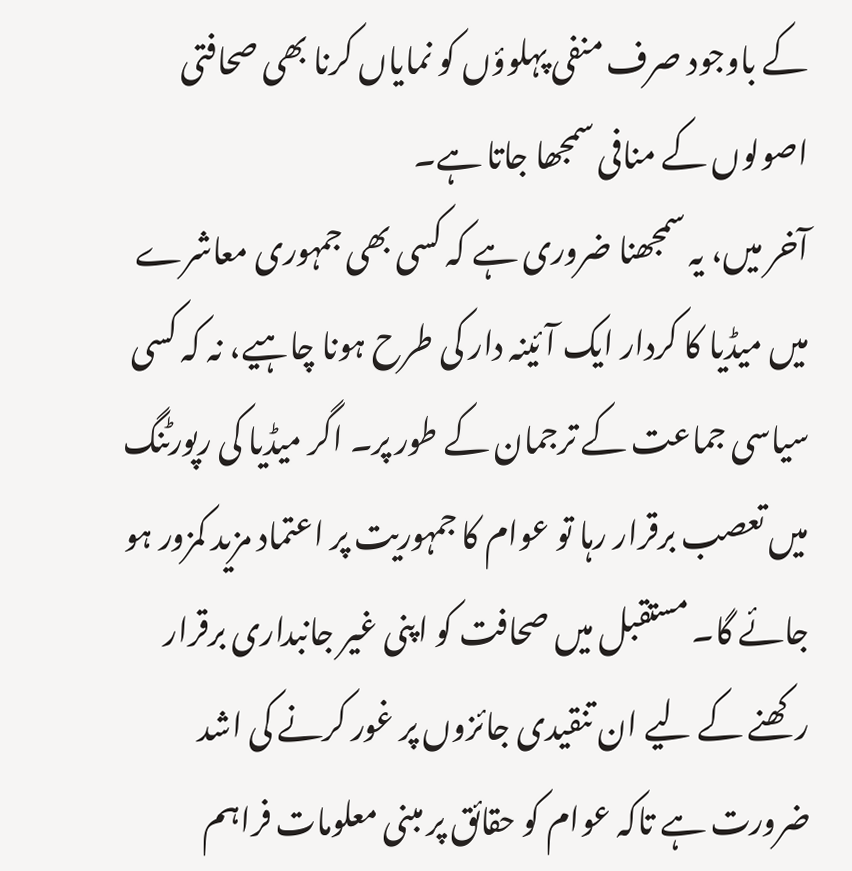کے باوجود صرف منفی پہلوؤں کو نمایاں کرنا بھی صحافتی اصولوں کے منافی سمجھا جاتا ہے۔
آخر میں، یہ سمجھنا ضروری ہے کہ کسی بھی جمہوری معاشرے میں میڈیا کا کردار ایک آئینہ دار کی طرح ہونا چاہیے، نہ کہ کسی سیاسی جماعت کے ترجمان کے طور پر۔ اگر میڈیا کی رپورٹنگ میں تعصب برقرار رہا تو عوام کا جمہوریت پر اعتماد مزید کمزور ہو جائے گا۔ مستقبل میں صحافت کو اپنی غیر جانبداری برقرار رکھنے کے لیے ان تنقیدی جائزوں پر غور کرنے کی اشد ضرورت ہے تاکہ عوام کو حقائق پر مبنی معلومات فراہم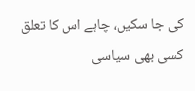کی جا سکیں، چاہے اس کا تعلق کسی بھی سیاسی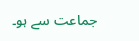جماعت سے ہو۔